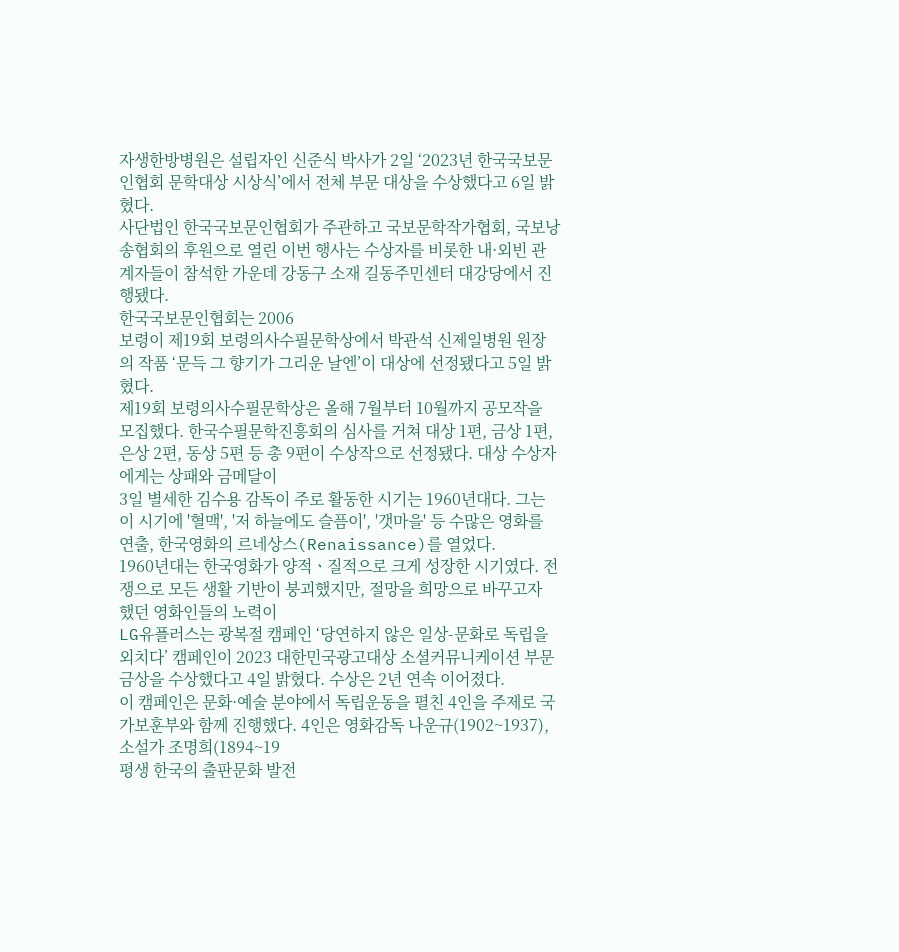자생한방병원은 설립자인 신준식 박사가 2일 ‘2023년 한국국보문인협회 문학대상 시상식’에서 전체 부문 대상을 수상했다고 6일 밝혔다.
사단법인 한국국보문인협회가 주관하고 국보문학작가협회, 국보낭송협회의 후원으로 열린 이번 행사는 수상자를 비롯한 내·외빈 관계자들이 참석한 가운데 강동구 소재 길동주민센터 대강당에서 진행됐다.
한국국보문인협회는 2006
보령이 제19회 보령의사수필문학상에서 박관석 신제일병원 원장의 작품 ‘문득 그 향기가 그리운 날엔’이 대상에 선정됐다고 5일 밝혔다.
제19회 보령의사수필문학상은 올해 7월부터 10월까지 공모작을 모집했다. 한국수필문학진흥회의 심사를 거쳐 대상 1편, 금상 1편, 은상 2편, 동상 5편 등 총 9편이 수상작으로 선정됐다. 대상 수상자에게는 상패와 금메달이
3일 별세한 김수용 감독이 주로 활동한 시기는 1960년대다. 그는 이 시기에 '혈맥', '저 하늘에도 슬픔이', '갯마을' 등 수많은 영화를 연출, 한국영화의 르네상스(Renaissance)를 열었다.
1960년대는 한국영화가 양적ㆍ질적으로 크게 성장한 시기였다. 전쟁으로 모든 생활 기반이 붕괴했지만, 절망을 희망으로 바꾸고자 했던 영화인들의 노력이
LG유플러스는 광복절 캠페인 ‘당연하지 않은 일상-문화로 독립을 외치다’ 캠페인이 2023 대한민국광고대상 소셜커뮤니케이션 부문 금상을 수상했다고 4일 밝혔다. 수상은 2년 연속 이어졌다.
이 캠페인은 문화·예술 분야에서 독립운동을 펼친 4인을 주제로 국가보훈부와 함께 진행했다. 4인은 영화감독 나운규(1902~1937), 소설가 조명희(1894~19
평생 한국의 출판문화 발전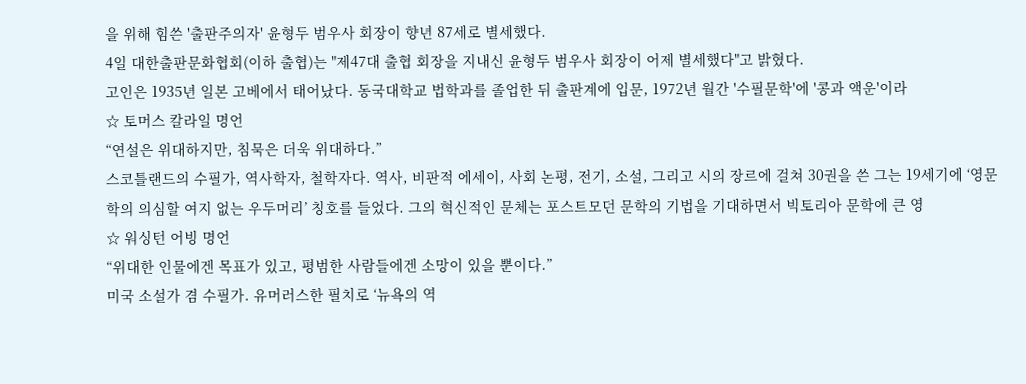을 위해 힘쓴 '출판주의자' 윤형두 범우사 회장이 향년 87세로 별세했다.
4일 대한출판문화협회(이하 출협)는 "제47대 출협 회장을 지내신 윤형두 범우사 회장이 어제 별세했다"고 밝혔다.
고인은 1935년 일본 고베에서 태어났다. 동국대학교 법학과를 졸업한 뒤 출판계에 입문, 1972년 월간 '수필문학'에 '콩과 액운'이라
☆ 토머스 칼라일 명언
“연설은 위대하지만, 침묵은 더욱 위대하다.”
스코틀랜드의 수필가, 역사학자, 철학자다. 역사, 비판적 에세이, 사회 논평, 전기, 소설, 그리고 시의 장르에 걸쳐 30권을 쓴 그는 19세기에 ‘영문학의 의심할 여지 없는 우두머리’ 칭호를 들었다. 그의 혁신적인 문체는 포스트모던 문학의 기법을 기대하면서 빅토리아 문학에 큰 영
☆ 워싱턴 어빙 명언
“위대한 인물에겐 목표가 있고, 평범한 사람들에겐 소망이 있을 뿐이다.”
미국 소설가 겸 수필가. 유머러스한 필치로 ‘뉴욕의 역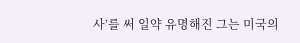사’를 써 일약 유명해진 그는 미국의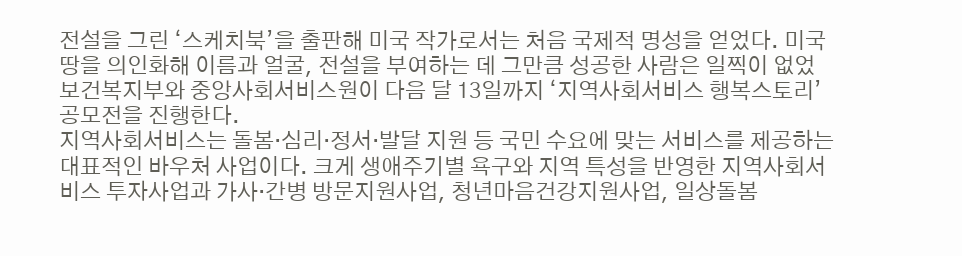전설을 그린 ‘스케치북’을 출판해 미국 작가로서는 처음 국제적 명성을 얻었다. 미국 땅을 의인화해 이름과 얼굴, 전설을 부여하는 데 그만큼 성공한 사람은 일찍이 없었
보건복지부와 중앙사회서비스원이 다음 달 13일까지 ‘지역사회서비스 행복스토리’ 공모전을 진행한다.
지역사회서비스는 돌봄·심리·정서·발달 지원 등 국민 수요에 맞는 서비스를 제공하는 대표적인 바우처 사업이다. 크게 생애주기별 욕구와 지역 특성을 반영한 지역사회서비스 투자사업과 가사·간병 방문지원사업, 청년마음건강지원사업, 일상돌봄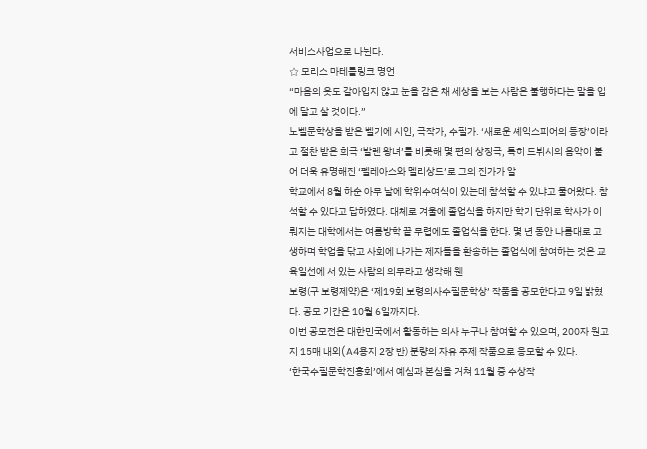서비스사업으로 나뉜다.
☆ 모리스 마테를링크 명언
“마음의 옷도 갈아입지 않고 눈을 감은 채 세상을 보는 사람은 불행하다는 말을 입에 달고 살 것이다.”
노벨문학상을 받은 벨기에 시인, 극작가, 수필가. ‘새로운 셰익스피어의 등장’이라고 절찬 받은 희극 ‘발렌 왕녀’를 비롯해 몇 편의 상징극, 특히 드뷔시의 음악이 붙어 더욱 유명해진 ‘펠레아스와 멜리상드’로 그의 진가가 알
학교에서 8월 하순 아무 날에 학위수여식이 있는데 참석할 수 있냐고 물어왔다. 참석할 수 있다고 답하였다. 대체로 겨울에 졸업식을 하지만 학기 단위로 학사가 이뤄지는 대학에서는 여름방학 끝 무렵에도 졸업식을 한다. 몇 년 동안 나름대로 고생하며 학업을 닦고 사회에 나가는 제자들을 환송하는 졸업식에 참여하는 것은 교육일선에 서 있는 사람의 의무라고 생각해 웬
보령(구 보령제약)은 ‘제19회 보령의사수필문학상’ 작품을 공모한다고 9일 밝혔다. 공모 기간은 10월 6일까지다.
이번 공모전은 대한민국에서 활동하는 의사 누구나 참여할 수 있으며, 200자 원고지 15매 내외(A4용지 2장 반) 분량의 자유 주제 작품으로 응모할 수 있다.
‘한국수필문학진흥회’에서 예심과 본심을 거쳐 11월 중 수상작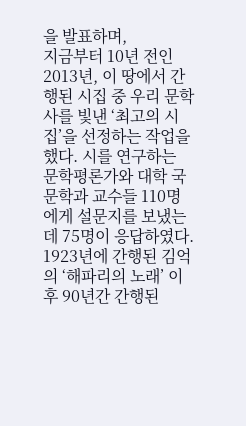을 발표하며,
지금부터 10년 전인 2013년, 이 땅에서 간행된 시집 중 우리 문학사를 빛낸 ‘최고의 시집’을 선정하는 작업을 했다. 시를 연구하는 문학평론가와 대학 국문학과 교수들 110명에게 설문지를 보냈는데 75명이 응답하였다. 1923년에 간행된 김억의 ‘해파리의 노래’ 이후 90년간 간행된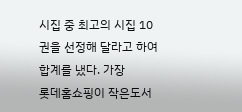시집 중 최고의 시집 10권을 선정해 달라고 하여 합계를 냈다. 가장
롯데홈쇼핑이 작은도서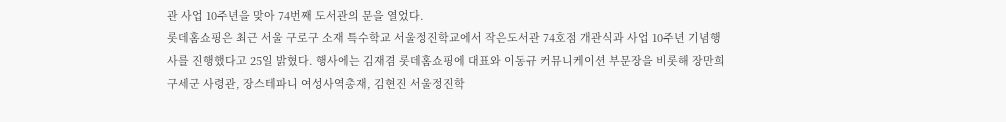관 사업 10주년을 맞아 74번째 도서관의 문을 열었다.
롯데홈쇼핑은 최근 서울 구로구 소재 특수학교 서울정진학교에서 작은도서관 74호점 개관식과 사업 10주년 기념행사를 진행했다고 25일 밝혔다. 행사에는 김재겸 롯데홈쇼핑에 대표와 이동규 커뮤니케이션 부문장을 비롯해 장만희 구세군 사령관, 장스테파니 여성사역총재, 김현진 서울정진학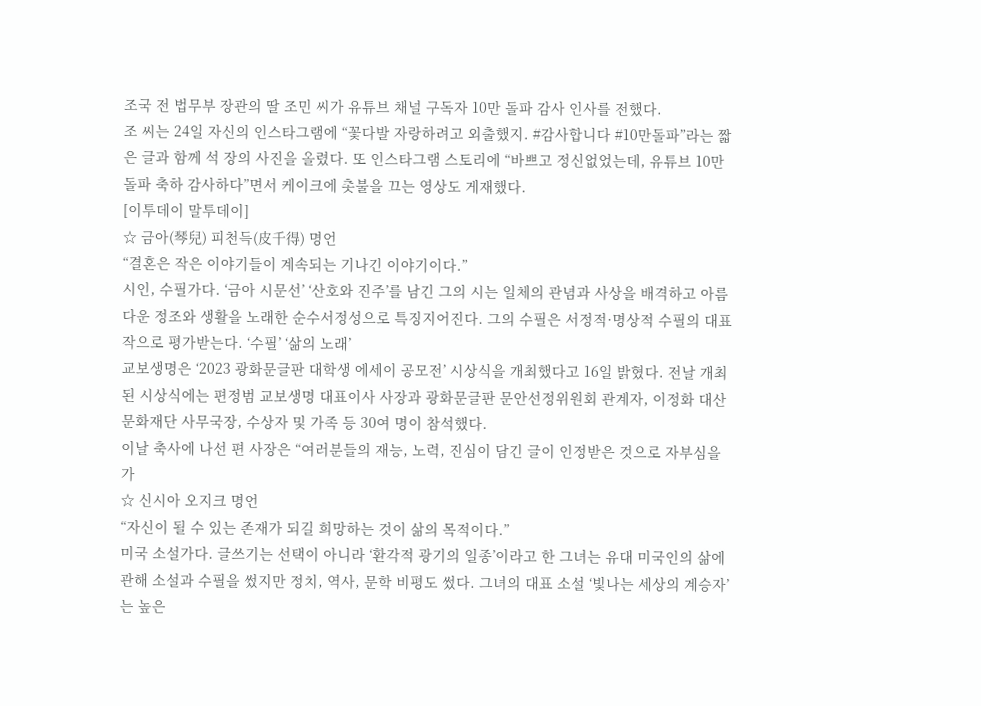조국 전 법무부 장관의 딸 조민 씨가 유튜브 채널 구독자 10만 돌파 감사 인사를 전했다.
조 씨는 24일 자신의 인스타그램에 “꽃다발 자랑하려고 외출했지. #감사합니다 #10만돌파”라는 짧은 글과 함께 석 장의 사진을 올렸다. 또 인스타그램 스토리에 “바쁘고 정신없었는데, 유튜브 10만 돌파 축하 감사하다”면서 케이크에 촛불을 끄는 영상도 게재했다.
[이투데이 말투데이]
☆ 금아(琴兒) 피천득(皮千得) 명언
“결혼은 작은 이야기들이 계속되는 기나긴 이야기이다.”
시인, 수필가다. ‘금아 시문선’ ‘산호와 진주’를 남긴 그의 시는 일체의 관념과 사상을 배격하고 아름다운 정조와 생활을 노래한 순수서정성으로 특징지어진다. 그의 수필은 서정적·명상적 수필의 대표작으로 평가받는다. ‘수필’ ‘삶의 노래’
교보생명은 ‘2023 광화문글판 대학생 에세이 공모전’ 시상식을 개최했다고 16일 밝혔다. 전날 개최된 시상식에는 편정범 교보생명 대표이사 사장과 광화문글판 문안선정위원회 관계자, 이정화 대산문화재단 사무국장, 수상자 및 가족 등 30여 명이 참석했다.
이날 축사에 나선 편 사장은 “여러분들의 재능, 노력, 진심이 담긴 글이 인정받은 것으로 자부심을 가
☆ 신시아 오지크 명언
“자신이 될 수 있는 존재가 되길 희망하는 것이 삶의 목적이다.”
미국 소설가다. 글쓰기는 선택이 아니라 ‘환각적 광기의 일종’이라고 한 그녀는 유대 미국인의 삶에 관해 소설과 수필을 썼지만 정치, 역사, 문학 비평도 썼다. 그녀의 대표 소설 ‘빛나는 세상의 계승자’는 높은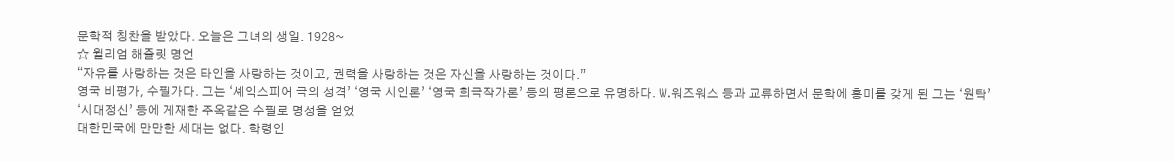문학적 칭찬을 받았다. 오늘은 그녀의 생일. 1928~
☆ 윌리엄 해즐릿 명언
“자유를 사랑하는 것은 타인을 사랑하는 것이고, 권력을 사랑하는 것은 자신을 사랑하는 것이다.”
영국 비평가, 수필가다. 그는 ‘셰익스피어 극의 성격’ ‘영국 시인론’ ‘영국 희극작가론’ 등의 평론으로 유명하다. W.워즈워스 등과 교류하면서 문학에 흥미를 갖게 된 그는 ‘원탁’ ‘시대정신’ 등에 게재한 주옥같은 수필로 명성을 얻었
대한민국에 만만한 세대는 없다. 학령인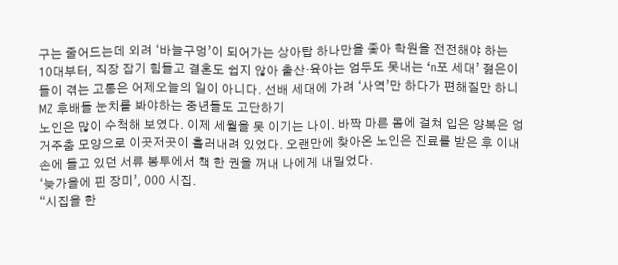구는 줄어드는데 외려 ‘바늘구멍’이 되어가는 상아탑 하나만을 좇아 학원을 전전해야 하는 10대부터, 직장 잡기 힘들고 결혼도 쉽지 않아 출산·육아는 엄두도 못내는 ‘n포 세대’ 젊은이들이 겪는 고통은 어제오늘의 일이 아니다. 선배 세대에 가려 ‘사역’만 하다가 편해질만 하니 MZ 후배들 눈치를 봐야하는 중년들도 고단하기
노인은 많이 수척해 보였다. 이제 세월을 못 이기는 나이. 바짝 마른 몸에 걸쳐 입은 양복은 엉거주춤 모양으로 이곳저곳이 흘러내려 있었다. 오랜만에 찾아온 노인은 진료를 받은 후 이내 손에 들고 있던 서류 봉투에서 책 한 권을 꺼내 나에게 내밀었다.
‘늦가을에 핀 장미’, 000 시집.
“시집을 한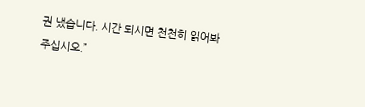권 냈습니다. 시간 되시면 천천히 읽어봐 주십시오.”